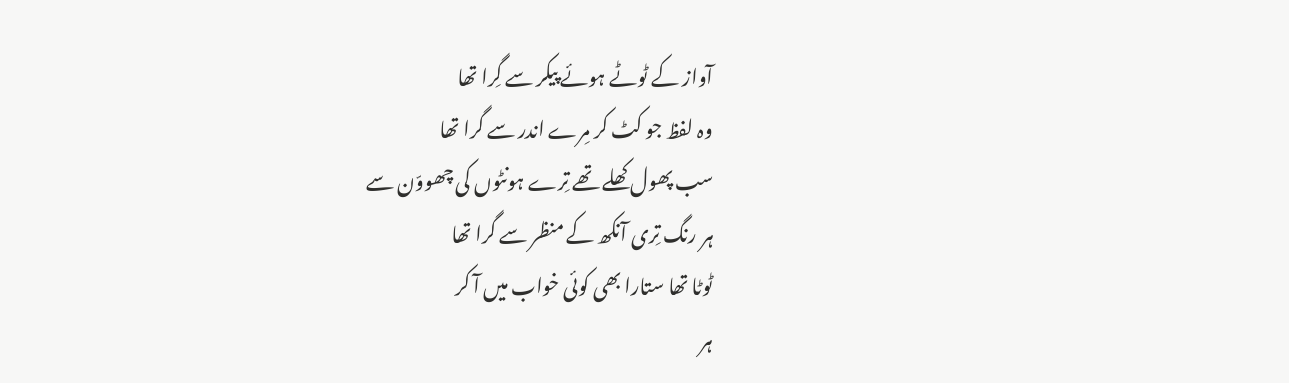آواز کے ٹوٹے ہوئے پیکر سے گِرا تھا
وہ لفظ جو کٹ کر مِرے اندر سے گرا تھا
سب پھول کھلے تھے تِرے ہونٹوں کی چھووّن سے
ہر رنگ تِری آنکھ کے منظر سے گرا تھا
ٹوٹا تھا ستارا بھی کوئی خواب میں آ کر
ہر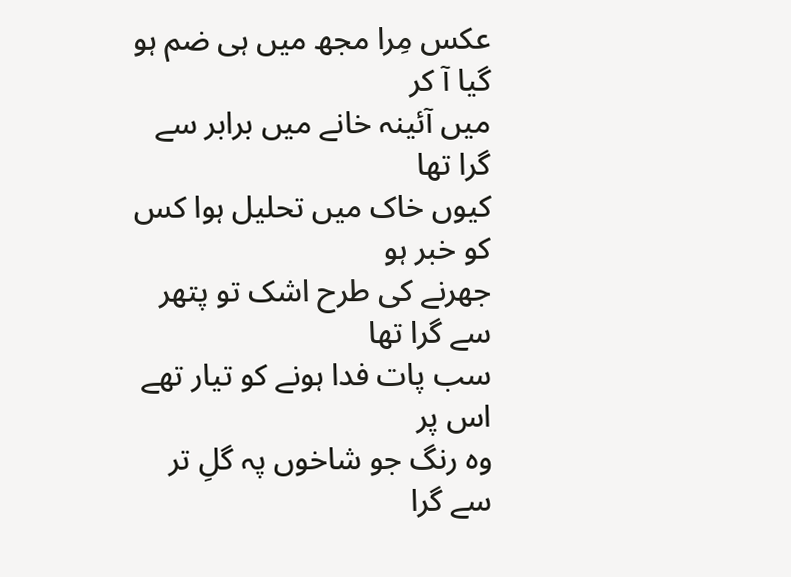عکس مِرا مجھ میں ہی ضم ہو گیا آ کر
میں آئینہ خانے میں برابر سے گرا تھا
کیوں خاک میں تحلیل ہوا کس کو خبر ہو
جھرنے کی طرح اشک تو پتھر سے گرا تھا
سب پات فدا ہونے کو تیار تھے اس پر
وہ رنگ جو شاخوں پہ گلِ تر سے گرا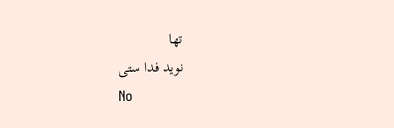تھا
نوید فدا ستی
No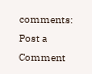comments:
Post a Comment